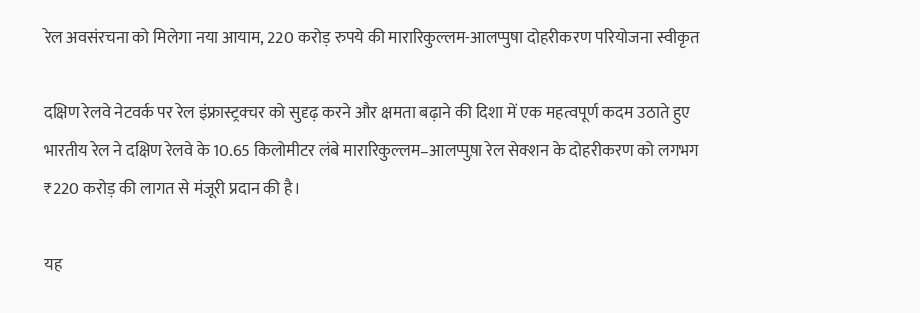रेल अवसंरचना को मिलेगा नया आयाम, 220 करोड़ रुपये की मारारिकुल्लम-आलप्पुषा दोहरीकरण परियोजना स्वीकृत

दक्षिण रेलवे नेटवर्क पर रेल इंफ्रास्ट्रक्चर को सुदृढ़ करने और क्षमता बढ़ाने की दिशा में एक महत्वपूर्ण कदम उठाते हुए भारतीय रेल ने दक्षिण रेलवे के 10.65 किलोमीटर लंबे मारारिकुल्लम–आलप्पुष़ा रेल सेक्शन के दोहरीकरण को लगभग ₹220 करोड़ की लागत से मंजूरी प्रदान की है।

यह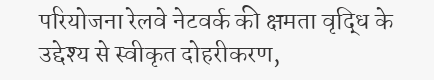परियोजना रेलवे नेटवर्क की क्षमता वृद्धि के उद्देश्य से स्वीकृत दोहरीकरण,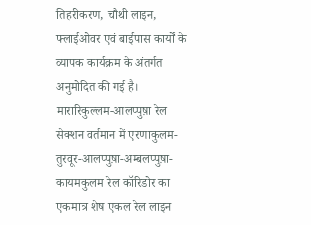तिहरीकरण, चौथी लाइन, फ्लाईओवर एवं बाईपास कार्यों के व्यापक कार्यक्रम के अंतर्गत अनुमोदित की गई है। मारारिकुल्लम-आलप्पुष़ा रेल सेक्शन वर्तमान में एरणाकुलम-तुरवूर-आलप्पुष़ा-अम्बलप्पुष़ा-कायमकुलम रेल कॉरिडोर का एकमात्र शेष एकल रेल लाइन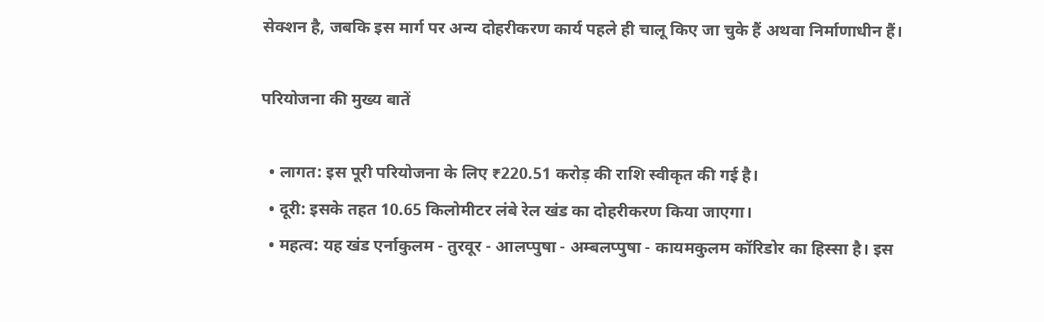सेक्शन है, जबकि इस मार्ग पर अन्य दोहरीकरण कार्य पहले ही चालू किए जा चुके हैं अथवा निर्माणाधीन हैं।

परियोजना की मुख्य बातें

  • लागत: इस पूरी परियोजना के लिए ₹220.51 करोड़ की राशि स्वीकृत की गई है।
  • दूरी: इसके तहत 10.65 किलोमीटर लंबे रेल खंड का दोहरीकरण किया जाएगा।
  • महत्व: यह खंड एर्नाकुलम - तुरवूर - आलप्पुषा - अम्बलप्पुषा - कायमकुलम कॉरिडोर का हिस्सा है। इस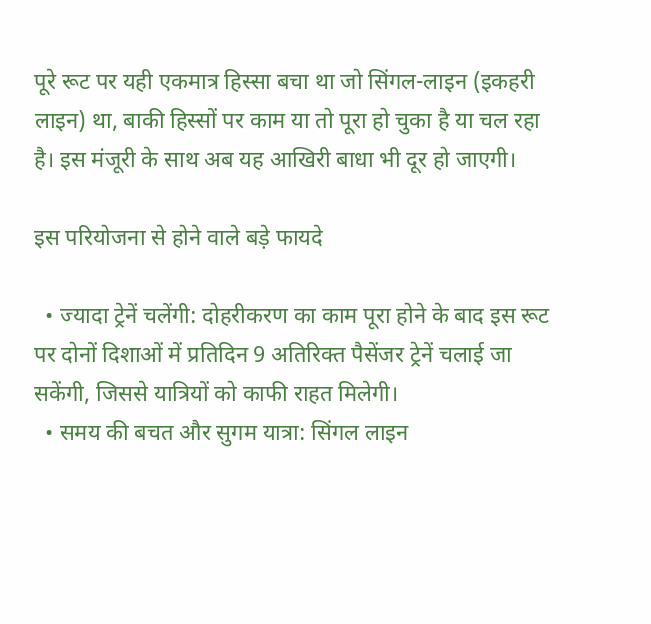पूरे रूट पर यही एकमात्र हिस्सा बचा था जो सिंगल-लाइन (इकहरी लाइन) था, बाकी हिस्सों पर काम या तो पूरा हो चुका है या चल रहा है। इस मंजूरी के साथ अब यह आखिरी बाधा भी दूर हो जाएगी।

इस परियोजना से होने वाले बड़े फायदे

  • ज्यादा ट्रेनें चलेंगी: दोहरीकरण का काम पूरा होने के बाद इस रूट पर दोनों दिशाओं में प्रतिदिन 9 अतिरिक्त पैसेंजर ट्रेनें चलाई जा सकेंगी, जिससे यात्रियों को काफी राहत मिलेगी।
  • समय की बचत और सुगम यात्रा: सिंगल लाइन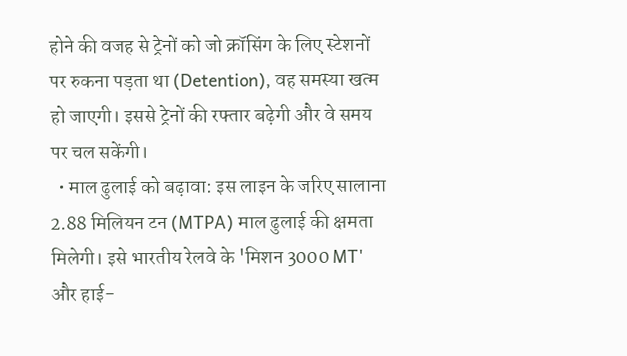होने की वजह से ट्रेनों को जो क्रॉसिंग के लिए स्टेशनों पर रुकना पड़ता था (Detention), वह समस्या खत्म हो जाएगी। इससे ट्रेनों की रफ्तार बढ़ेगी और वे समय पर चल सकेंगी।
  • माल ढुलाई को बढ़ावा: इस लाइन के जरिए सालाना 2.88 मिलियन टन (MTPA) माल ढुलाई की क्षमता मिलेगी। इसे भारतीय रेलवे के 'मिशन 3000 MT' और हाई-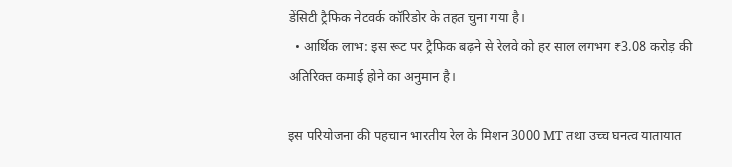डेंसिटी ट्रैफिक नेटवर्क कॉरिडोर के तहत चुना गया है।
  • आर्थिक लाभ: इस रूट पर ट्रैफिक बढ़ने से रेलवे को हर साल लगभग ₹3.08 करोड़ की अतिरिक्त कमाई होने का अनुमान है।

इस परियोजना की पहचान भारतीय रेल के मिशन 3000 MT तथा उच्च घनत्व यातायात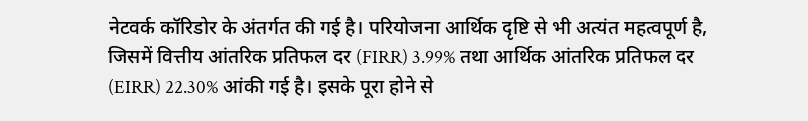नेटवर्क कॉरिडोर के अंतर्गत की गई है। परियोजना आर्थिक दृष्टि से भी अत्यंत महत्वपूर्ण है, जिसमें वित्तीय आंतरिक प्रतिफल दर (FIRR) 3.99% तथा आर्थिक आंतरिक प्रतिफल दर (EIRR) 22.30% आंकी गई है। इसके पूरा होने से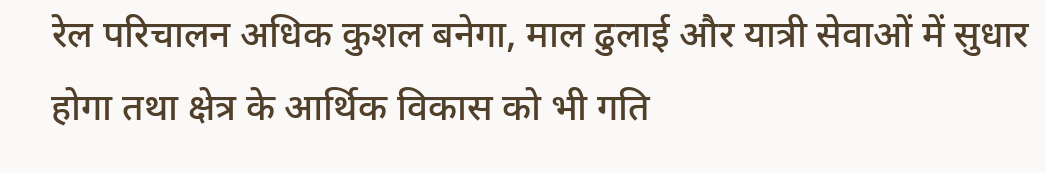रेल परिचालन अधिक कुशल बनेगा, माल ढुलाई और यात्री सेवाओं में सुधार होगा तथा क्षेत्र के आर्थिक विकास को भी गति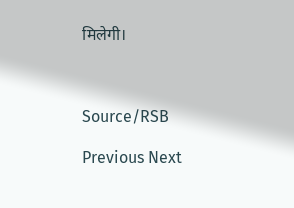मिलेगी।



Source/RSB

Previous Next